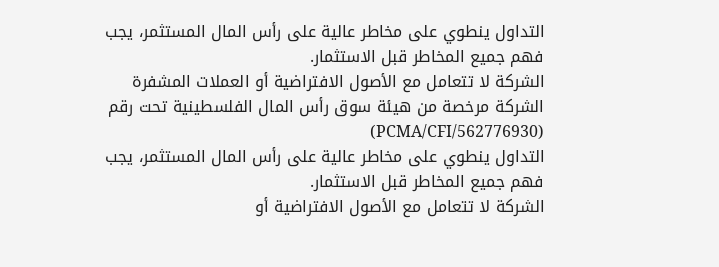التداول ينطوي على مخاطر عالية على رأس المال المستثمر، يجب فهم جميع المخاطر قبل الاستثمار.
الشركة لا تتعامل مع الأصول الافتراضية أو العملات المشفرة
الشركة مرخصة من هيئة سوق رأس المال الفلسطينية تحت رقم (PCMA/CFI/562776930)
التداول ينطوي على مخاطر عالية على رأس المال المستثمر، يجب فهم جميع المخاطر قبل الاستثمار.
الشركة لا تتعامل مع الأصول الافتراضية أو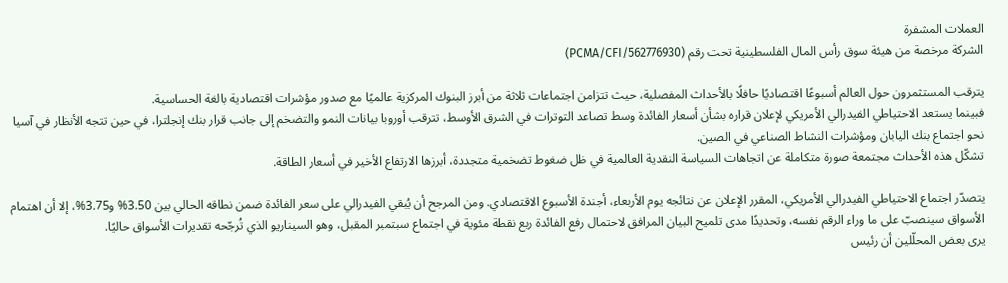العملات المشفرة
الشركة مرخصة من هيئة سوق رأس المال الفلسطينية تحت رقم (PCMA/CFI/562776930)

يترقب المستثمرون حول العالم أسبوعًا اقتصاديًا حافلًا بالأحداث المفصلية، حيث تتزامن اجتماعات ثلاثة من أبرز البنوك المركزية عالميًا مع صدور مؤشرات اقتصادية بالغة الحساسية.
فبينما يستعد الاحتياطي الفيدرالي الأمريكي لإعلان قراره بشأن أسعار الفائدة وسط تصاعد التوترات في الشرق الأوسط، تترقب أوروبا بيانات النمو والتضخم إلى جانب قرار بنك إنجلترا، في حين تتجه الأنظار في آسيا نحو اجتماع بنك اليابان ومؤشرات النشاط الصناعي في الصين.
تشكّل هذه الأحداث مجتمعة صورة متكاملة عن اتجاهات السياسة النقدية العالمية في ظل ضغوط تضخمية متجددة، أبرزها الارتفاع الأخير في أسعار الطاقة.

يتصدّر اجتماع الاحتياطي الفيدرالي الأمريكي، المقرر الإعلان عن نتائجه يوم الأربعاء، أجندة الأسبوع الاقتصادي. ومن المرجح أن يُبقي الفيدرالي على سعر الفائدة ضمن نطاقه الحالي بين 3.50% و3.75%، إلا أن اهتمام الأسواق سينصبّ على ما وراء الرقم نفسه، وتحديدًا مدى تلميح البيان المرافق لاحتمال رفع الفائدة ربع نقطة مئوية في اجتماع سبتمبر المقبل، وهو السيناريو الذي تُرجّحه تقديرات الأسواق حاليًا.
يرى بعض المحلّلين أن رئيس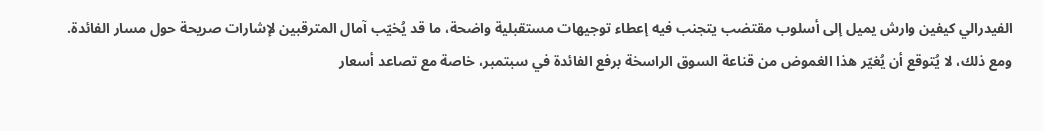الفيدرالي كيفين وارش يميل إلى أسلوب مقتضب يتجنب فيه إعطاء توجيهات مستقبلية واضحة، ما قد يُخيّب آمال المترقبين لإشارات صريحة حول مسار الفائدة.
ومع ذلك، لا يُتوقع أن يُغيّر هذا الغموض من قناعة السوق الراسخة برفع الفائدة في سبتمبر، خاصة مع تصاعد أسعار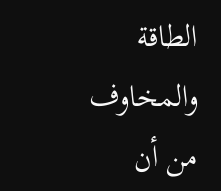الطاقة والمخاوف من أن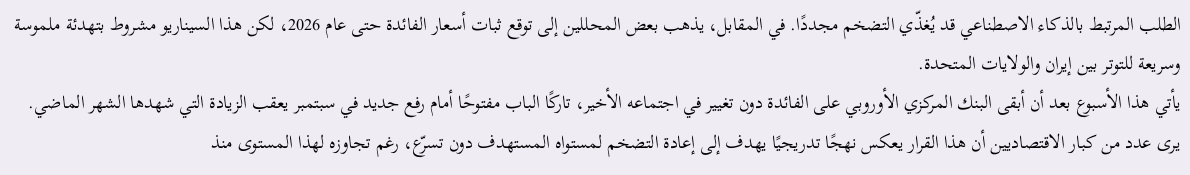الطلب المرتبط بالذكاء الاصطناعي قد يُغذّي التضخم مجددًا. في المقابل، يذهب بعض المحللين إلى توقع ثبات أسعار الفائدة حتى عام 2026، لكن هذا السيناريو مشروط بتهدئة ملموسة وسريعة للتوتر بين إيران والولايات المتحدة.
يأتي هذا الأسبوع بعد أن أبقى البنك المركزي الأوروبي على الفائدة دون تغيير في اجتماعه الأخير، تاركًا الباب مفتوحًا أمام رفع جديد في سبتمبر يعقب الزيادة التي شهدها الشهر الماضي.
يرى عدد من كبار الاقتصاديين أن هذا القرار يعكس نهجًا تدريجيًا يهدف إلى إعادة التضخم لمستواه المستهدف دون تسرّع، رغم تجاوزه لهذا المستوى منذ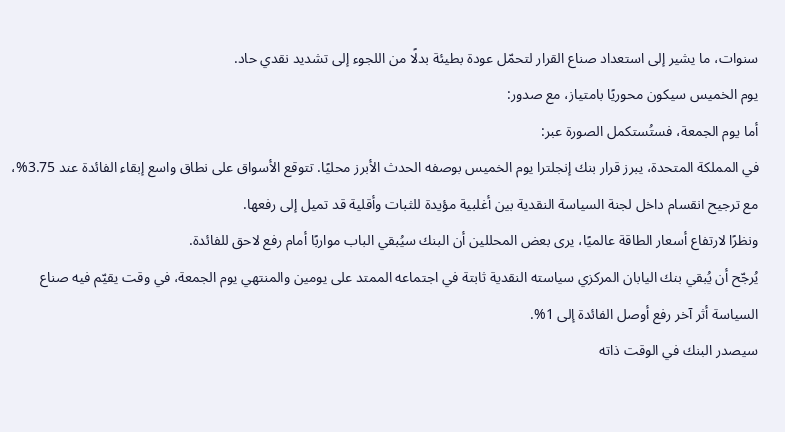سنوات، ما يشير إلى استعداد صناع القرار لتحمّل عودة بطيئة بدلًا من اللجوء إلى تشديد نقدي حاد.
يوم الخميس سيكون محوريًا بامتياز، مع صدور:
أما يوم الجمعة، فستُستكمل الصورة عبر:
في المملكة المتحدة، يبرز قرار بنك إنجلترا يوم الخميس بوصفه الحدث الأبرز محليًا. تتوقع الأسواق على نطاق واسع إبقاء الفائدة عند 3.75%، مع ترجيح انقسام داخل لجنة السياسة النقدية بين أغلبية مؤيدة للثبات وأقلية قد تميل إلى رفعها.
ونظرًا لارتفاع أسعار الطاقة عالميًا، يرى بعض المحللين أن البنك سيُبقي الباب مواربًا أمام رفع لاحق للفائدة.
يُرجّح أن يُبقي بنك اليابان المركزي سياسته النقدية ثابتة في اجتماعه الممتد على يومين والمنتهي يوم الجمعة، في وقت يقيّم فيه صناع السياسة أثر آخر رفع أوصل الفائدة إلى 1%.
سيصدر البنك في الوقت ذاته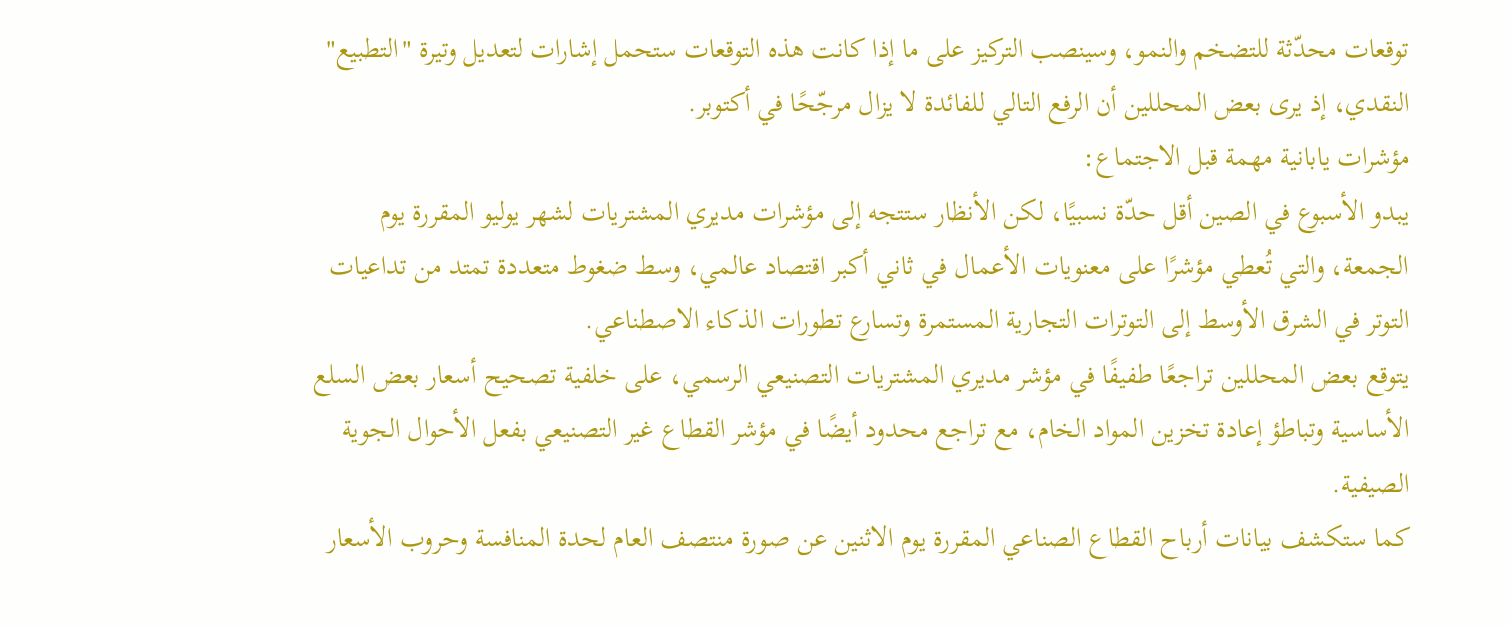توقعات محدّثة للتضخم والنمو، وسينصب التركيز على ما إذا كانت هذه التوقعات ستحمل إشارات لتعديل وتيرة "التطبيع" النقدي، إذ يرى بعض المحللين أن الرفع التالي للفائدة لا يزال مرجّحًا في أكتوبر.
مؤشرات يابانية مهمة قبل الاجتماع:
يبدو الأسبوع في الصين أقل حدّة نسبيًا، لكن الأنظار ستتجه إلى مؤشرات مديري المشتريات لشهر يوليو المقررة يوم الجمعة، والتي تُعطي مؤشرًا على معنويات الأعمال في ثاني أكبر اقتصاد عالمي، وسط ضغوط متعددة تمتد من تداعيات التوتر في الشرق الأوسط إلى التوترات التجارية المستمرة وتسارع تطورات الذكاء الاصطناعي.
يتوقع بعض المحللين تراجعًا طفيفًا في مؤشر مديري المشتريات التصنيعي الرسمي، على خلفية تصحيح أسعار بعض السلع الأساسية وتباطؤ إعادة تخزين المواد الخام، مع تراجع محدود أيضًا في مؤشر القطاع غير التصنيعي بفعل الأحوال الجوية الصيفية.
كما ستكشف بيانات أرباح القطاع الصناعي المقررة يوم الاثنين عن صورة منتصف العام لحدة المنافسة وحروب الأسعار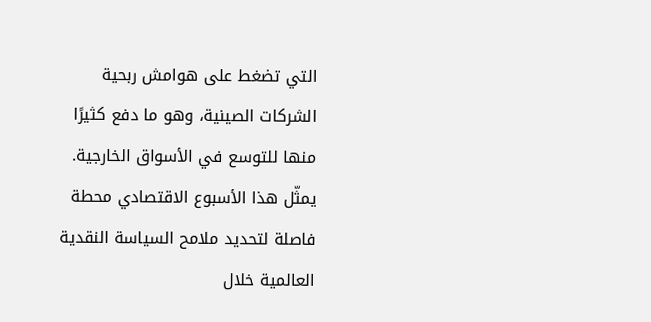التي تضغط على هوامش ربحية الشركات الصينية، وهو ما دفع كثيرًا منها للتوسع في الأسواق الخارجية.
يمثّل هذا الأسبوع الاقتصادي محطة فاصلة لتحديد ملامح السياسة النقدية العالمية خلال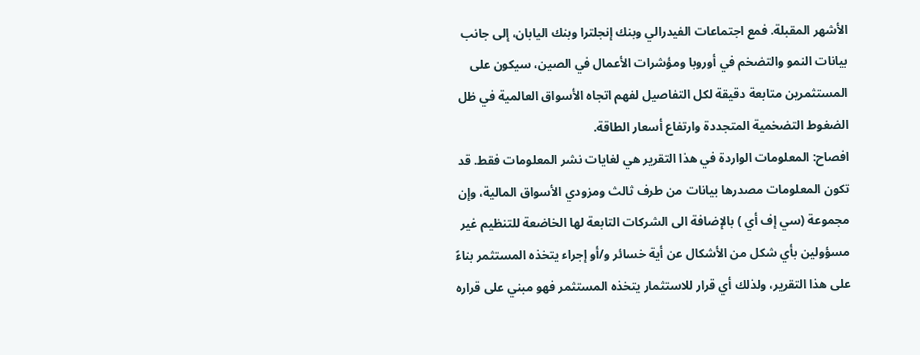الأشهر المقبلة. فمع اجتماعات الفيدرالي وبنك إنجلترا وبنك اليابان، إلى جانب بيانات النمو والتضخم في أوروبا ومؤشرات الأعمال في الصين، سيكون على المستثمرين متابعة دقيقة لكل التفاصيل لفهم اتجاه الأسواق العالمية في ظل الضغوط التضخمية المتجددة وارتفاع أسعار الطاقة.
افصاح: المعلومات الواردة في هذا التقرير هي لغايات نشر المعلومات فقط. قد تكون المعلومات مصدرها بيانات من طرف ثالث ومزودي الأسواق المالية، وإن مجموعة (سي إف أي ) بالإضافة الى الشركات التابعة لها الخاضعة للتنظيم غير مسؤولين بأي شكل من الأشكال عن أية خسائر و/أو إجراء يتخذه المستثمر بناءً على هذا التقرير، ولذلك أي قرار للاستثمار يتخذه المستثمر فهو مبني على قراره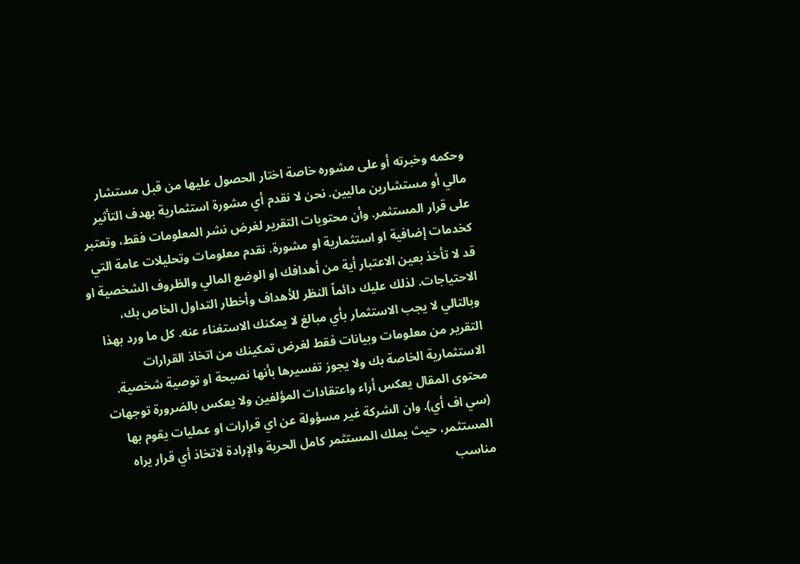وحكمه وخبرته أو على مشوره خاصة اختار الحصول عليها من قبل مستشار مالي أو مستشارين ماليين. نحن لا نقدم أي مشورة استثمارية بهدف التأثير على قرار المستثمر. وأن محتويات التقرير لغرض نشر المعلومات فقط، وتعتبر كخدمات إضافية او استثمارية او مشورة. نقدم معلومات وتحليلات عامة التي قد لا تأخذ بعين الاعتبار أية من أهدافك او الوضع المالي والظروف الشخصية او الاحتياجات. لذلك عليك دائماً النظر للأهداف وأخطار التداول الخاص بك، وبالتالي لا يجب الاستثمار بأي مبالغ لا يمكنك الاستغناء عنه. كل ما ورد بهذا التقرير من معلومات وبيانات فقط لغرض تمكينك من اتخاذ القرارات الاستثمارية الخاصة بك ولا يجوز تفسيرها بأنها نصيحة او توصية شخصية. محتوى المقال يعكس أراء واعتقادات المؤلفين ولا يعكس بالضرورة توجهات (سي اف أي). وان الشركة غير مسؤولة عن اي قرارات او عمليات يقوم بها المستثمر، حيث يملك المستثمر كامل الحرية والإرادة لاتخاذ أي قرار يراه مناسب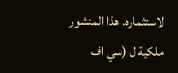لاستثماره. هذا المنشور ملكية ل (سي اف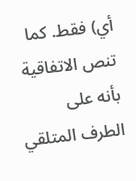أي) فقط. كما تنص الاتفاقية بأنه على الطرف المتلقي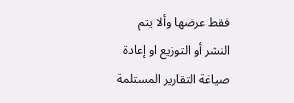فقط عرضها وألا يتم النشر أو التوزيع او إعادة صياغة التقارير المستلمة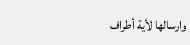وارسالها لأية أطراف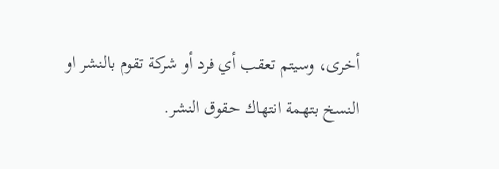أخرى، وسيتم تعقب أي فرد أو شركة تقوم بالنشر او النسخ بتهمة انتهاك حقوق النشر.